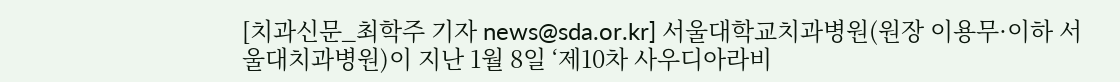[치과신문_최학주 기자 news@sda.or.kr] 서울대학교치과병원(원장 이용무·이하 서울대치과병원)이 지난 1월 8일 ‘제10차 사우디아라비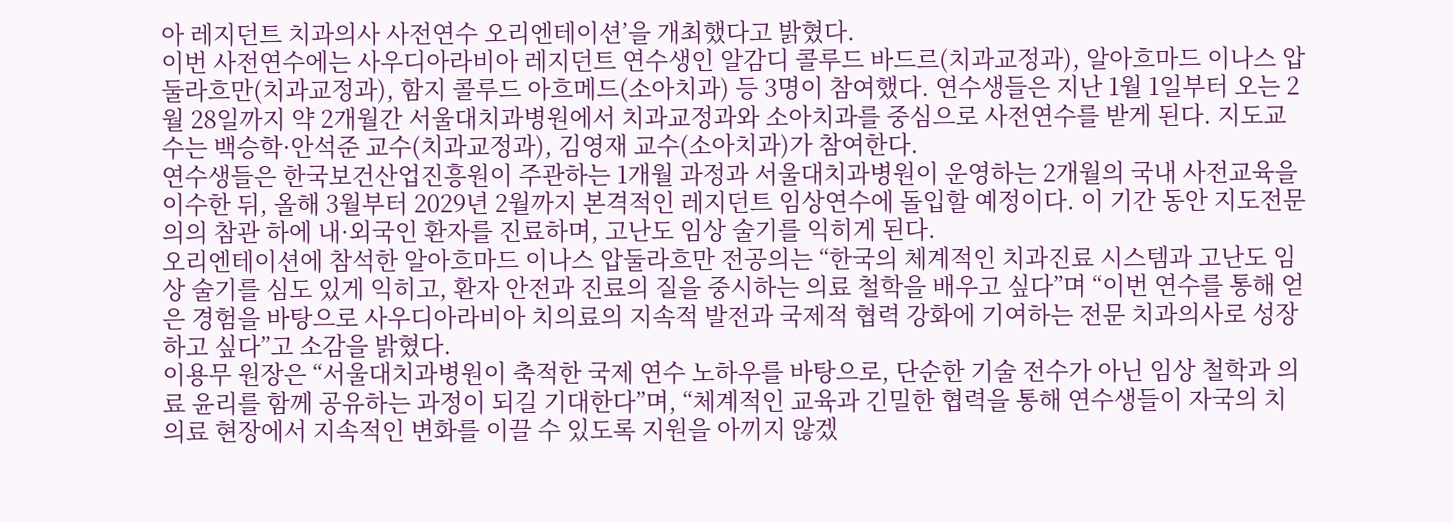아 레지던트 치과의사 사전연수 오리엔테이션’을 개최했다고 밝혔다.
이번 사전연수에는 사우디아라비아 레지던트 연수생인 알감디 콜루드 바드르(치과교정과), 알아흐마드 이나스 압둘라흐만(치과교정과), 함지 콜루드 아흐메드(소아치과) 등 3명이 참여했다. 연수생들은 지난 1월 1일부터 오는 2월 28일까지 약 2개월간 서울대치과병원에서 치과교정과와 소아치과를 중심으로 사전연수를 받게 된다. 지도교수는 백승학·안석준 교수(치과교정과), 김영재 교수(소아치과)가 참여한다.
연수생들은 한국보건산업진흥원이 주관하는 1개월 과정과 서울대치과병원이 운영하는 2개월의 국내 사전교육을 이수한 뒤, 올해 3월부터 2029년 2월까지 본격적인 레지던트 임상연수에 돌입할 예정이다. 이 기간 동안 지도전문의의 참관 하에 내·외국인 환자를 진료하며, 고난도 임상 술기를 익히게 된다.
오리엔테이션에 참석한 알아흐마드 이나스 압둘라흐만 전공의는 “한국의 체계적인 치과진료 시스템과 고난도 임상 술기를 심도 있게 익히고, 환자 안전과 진료의 질을 중시하는 의료 철학을 배우고 싶다”며 “이번 연수를 통해 얻은 경험을 바탕으로 사우디아라비아 치의료의 지속적 발전과 국제적 협력 강화에 기여하는 전문 치과의사로 성장하고 싶다”고 소감을 밝혔다.
이용무 원장은 “서울대치과병원이 축적한 국제 연수 노하우를 바탕으로, 단순한 기술 전수가 아닌 임상 철학과 의료 윤리를 함께 공유하는 과정이 되길 기대한다”며, “체계적인 교육과 긴밀한 협력을 통해 연수생들이 자국의 치의료 현장에서 지속적인 변화를 이끌 수 있도록 지원을 아끼지 않겠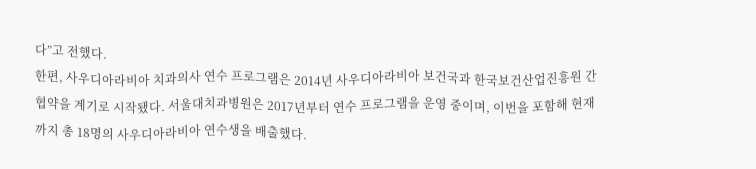다”고 전했다.
한편, 사우디아라비아 치과의사 연수 프로그램은 2014년 사우디아라비아 보건국과 한국보건산업진흥원 간 협약을 계기로 시작됐다. 서울대치과병원은 2017년부터 연수 프로그램을 운영 중이며, 이번을 포함해 현재까지 총 18명의 사우디아라비아 연수생을 배출했다.